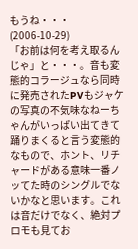もうね・・・
(2006-10-29)
「お前は何を考え取るんじゃ」と・・・。音も変態的コラージュなら同時に発売されたPVもジャケの写真の不気味なねーちゃんがいっぱい出てきて踊りまくると言う変態的なもので、ホント、リチャードがある意味一番ノッてた時のシングルでないかなと思います。これは音だけでなく、絶対プロモも見てお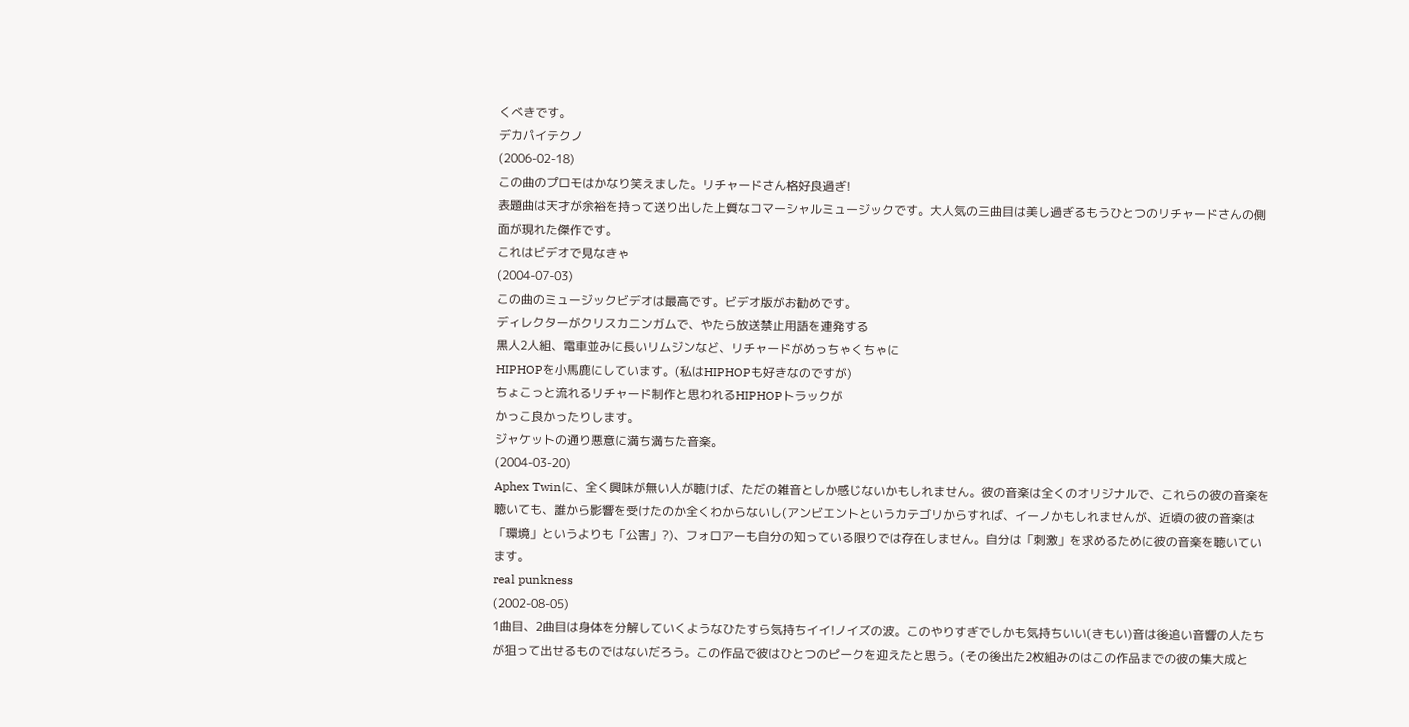くべきです。
デカパイテクノ
(2006-02-18)
この曲のプロモはかなり笑えました。リチャードさん格好良過ぎ!
表題曲は天才が余裕を持って送り出した上質なコマーシャルミュージックです。大人気の三曲目は美し過ぎるもうひとつのリチャードさんの側面が現れた傑作です。
これはビデオで見なきゃ
(2004-07-03)
この曲のミュージックビデオは最高です。ビデオ版がお勧めです。
ディレクターがクリスカニンガムで、やたら放送禁止用語を連発する
黒人2人組、電車並みに長いリムジンなど、リチャードがめっちゃくちゃに
HIPHOPを小馬鹿にしています。(私はHIPHOPも好きなのですが)
ちょこっと流れるリチャード制作と思われるHIPHOPトラックが
かっこ良かったりします。
ジャケットの通り悪意に満ち満ちた音楽。
(2004-03-20)
Aphex Twinに、全く興味が無い人が聴けば、ただの雑音としか感じないかもしれません。彼の音楽は全くのオリジナルで、これらの彼の音楽を聴いても、誰から影響を受けたのか全くわからないし(アンビエントというカテゴリからすれば、イーノかもしれませんが、近頃の彼の音楽は「環境」というよりも「公害」?)、フォロアーも自分の知っている限りでは存在しません。自分は「刺激」を求めるために彼の音楽を聴いています。
real punkness
(2002-08-05)
1曲目、2曲目は身体を分解していくようなひたすら気持ちイイ!ノイズの波。このやりすぎでしかも気持ちいい(きもい)音は後追い音響の人たちが狙って出せるものではないだろう。この作品で彼はひとつのピークを迎えたと思う。(その後出た2枚組みのはこの作品までの彼の集大成と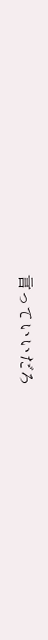言っていいだろ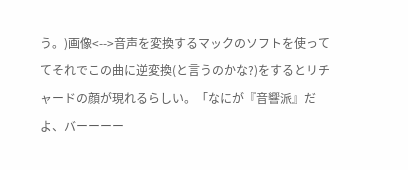う。)画像<-->音声を変換するマックのソフトを使っててそれでこの曲に逆変換(と言うのかな?)をするとリチャードの顔が現れるらしい。「なにが『音響派』だよ、バーーーー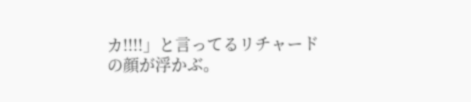カ!!!!」と言ってるリチャードの顔が浮かぶ。